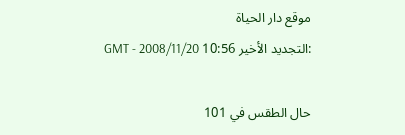موقع دار الحياة
:التجديد الأخير 10:56 GMT - 2008/11/20

حال الطقس في 101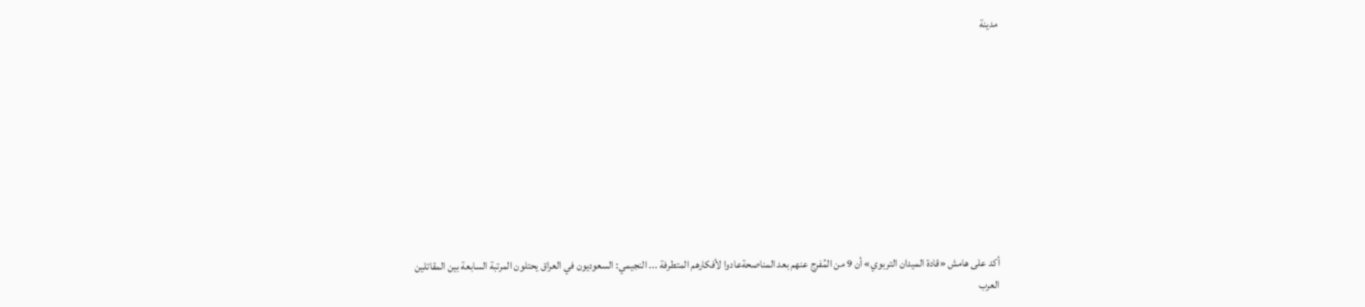مدينة










أكد على هامش «قادة الميدان التربوي» أن 9 من المُفرج عنهم بعد المناصحةعادوا لأفكارهم المتطرفة ... النجيمي: السعوديون في العراق يحتلون المرتبة السابعة بين المقاتلين العرب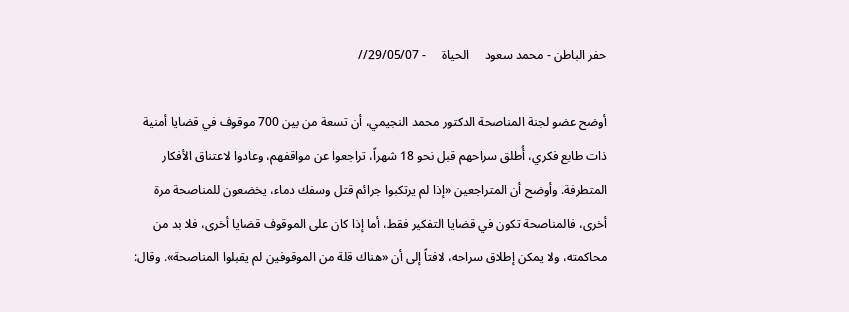حفر الباطن - محمد سعود     الحياة     - 29/05/07//

أوضح عضو لجنة المناصحة الدكتور محمد النجيمي، أن تسعة من بين 700 موقوف في قضايا أمنية ذات طابع فكري، أُطلق سراحهم قبل نحو 18 شهراً، تراجعوا عن مواقفهم، وعادوا لاعتناق الأفكار المتطرفة. وأوضح أن المتراجعين «إذا لم يرتكبوا جرائم قتل وسفك دماء، يخضعون للمناصحة مرة أخرى، فالمناصحة تكون في قضايا التفكير فقط، أما إذا كان على الموقوف قضايا أخرى، فلا بد من محاكمته، ولا يمكن إطلاق سراحه، لافتاً إلى أن «هناك قلة من الموقوفين لم يقبلوا المناصحة». وقال: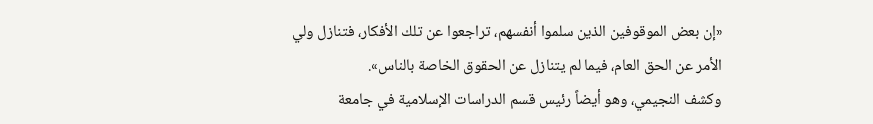«إن بعض الموقوفين الذين سلموا أنفسهم، تراجعوا عن تلك الأفكار، فتنازل ولي الأمر عن الحق العام، فيما لم يتنازل عن الحقوق الخاصة بالناس».
وكشف النجيمي، وهو أيضاً رئيس قسم الدراسات الإسلامية في جامعة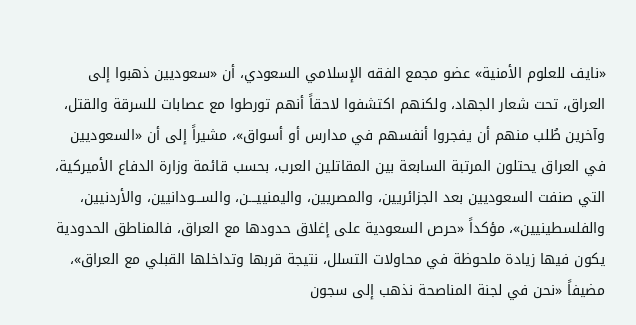«نايف للعلوم الأمنية» عضو مجمع الفقه الإسلامي السعودي، أن «سعوديين ذهبوا إلى العراق، تحت شعار الجهاد، ولكنهم اكتشفوا لاحقاً أنهم تورطوا مع عصابات للسرقة والقتل، وآخرين طُلب منهم أن يفجروا أنفسهم في مدارس أو أسواق»، مشيراً إلى أن «السعوديين في العراق يحتلون المرتبة السابعة بين المقاتلين العرب، بحسب قائمة وزارة الدفاع الأميركية، التي صنفت السعوديين بعد الجزائريين، والمصريين، واليمنييـــن، والســـودانيين، والأردنيين، والفلسطينيين»، مؤكداً «حرص السعودية على إغلاق حدودها مع العراق، فالمناطق الحدودية يكون فيها زيادة ملحوظة في محاولات التسلل، نتيجة قربها وتداخلها القبلي مع العراق»، مضيفاً «نحن في لجنة المناصحة نذهب إلى سجون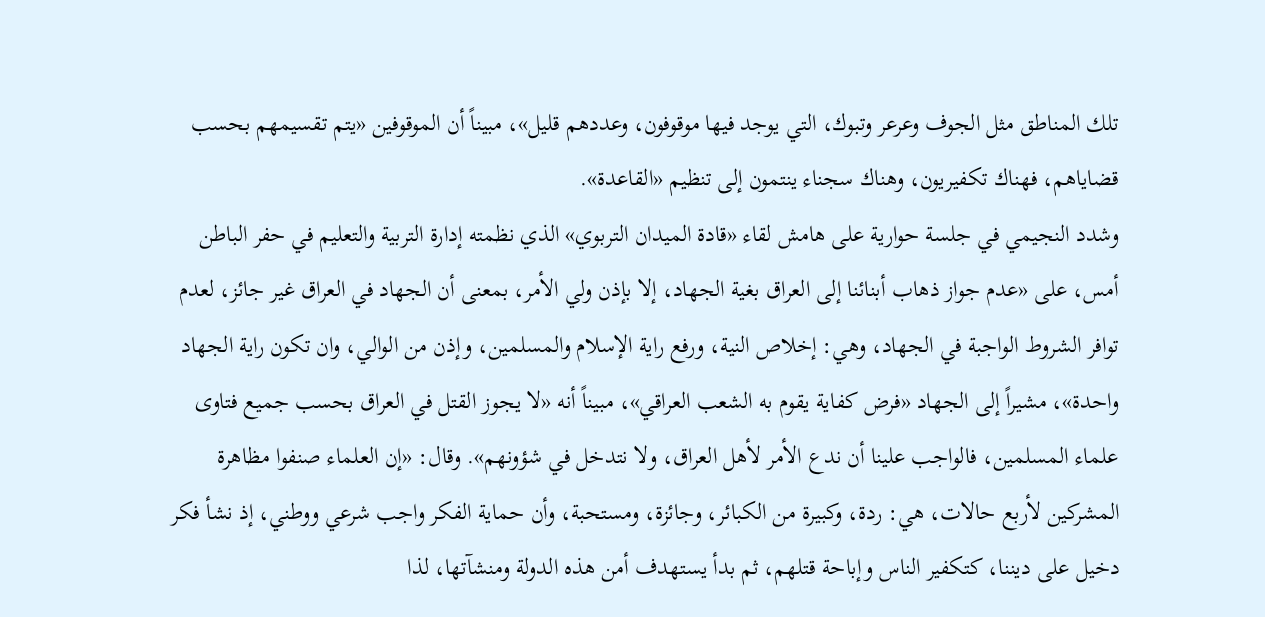تلك المناطق مثل الجوف وعرعر وتبوك، التي يوجد فيها موقوفون، وعددهم قليل»، مبيناً أن الموقوفين «يتم تقسيمهم بحسب قضاياهم، فهناك تكفيريون، وهناك سجناء ينتمون إلى تنظيم «القاعدة».
وشدد النجيمي في جلسة حوارية على هامش لقاء «قادة الميدان التربوي» الذي نظمته إدارة التربية والتعليم في حفر الباطن أمس، على «عدم جواز ذهاب أبنائنا إلى العراق بغية الجهاد، إلا بإذن ولي الأمر، بمعنى أن الجهاد في العراق غير جائز، لعدم توافر الشروط الواجبة في الجهاد، وهي: إخلاص النية، ورفع راية الإسلام والمسلمين، وإذن من الوالي، وان تكون راية الجهاد واحدة»، مشيراً إلى الجهاد «فرض كفاية يقوم به الشعب العراقي»، مبيناً أنه «لا يجوز القتل في العراق بحسب جميع فتاوى علماء المسلمين، فالواجب علينا أن ندع الأمر لأهل العراق، ولا نتدخل في شؤونهم». وقال: «إن العلماء صنفوا مظاهرة المشركين لأربع حالات، هي: ردة، وكبيرة من الكبائر، وجائزة، ومستحبة، وأن حماية الفكر واجب شرعي ووطني، إذ نشأ فكر دخيل على ديننا، كتكفير الناس وإباحة قتلهم، ثم بدأ يستهدف أمن هذه الدولة ومنشآتها، لذا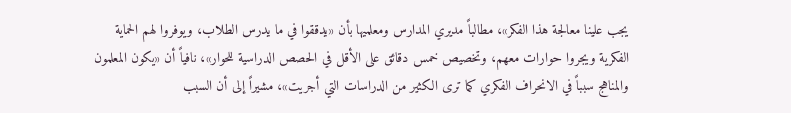يجب علينا معالجة هذا الفكر»، مطالباً مديري المدارس ومعلميها بأن «يدققوا في ما يدرس الطلاب، ويوفروا لهم الحماية الفكرية ويجروا حوارات معهم، وتخصيص خمس دقائق على الأقل في الحصص الدراسية للحوار»، نافياً أن «يكون المعلمون والمناهج سبباً في الانحراف الفكري كما ترى الكثير من الدراسات التي أجريت»، مشيراً إلى أن السبب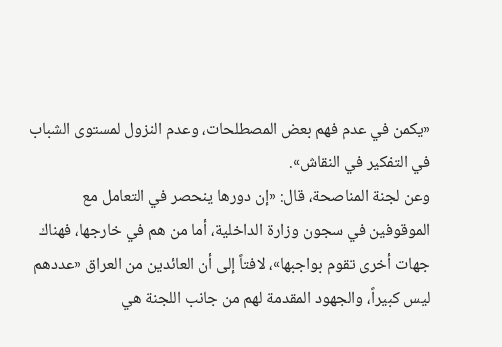«يكمن في عدم فهم بعض المصطلحات، وعدم النزول لمستوى الشباب في التفكير في النقاش».
وعن لجنة المناصحة، قال: «إن دورها ينحصر في التعامل مع الموقوفين في سجون وزارة الداخلية، أما من هم في خارجها، فهناك جهات أخرى تقوم بواجبها»، لافتاً إلى أن العائدين من العراق «عددهم ليس كبيراً، والجهود المقدمة لهم من جانب اللجنة هي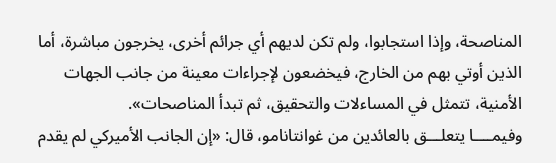المناصحة، وإذا استجابوا، ولم تكن لديهم أي جرائم أخرى، يخرجون مباشرة، أما الذين أوتي بهم من الخارج، فيخضعون لإجراءات معينة من جانب الجهات الأمنية، تتمثل في المساءلات والتحقيق، ثم تبدأ المناصحات».
وفيمــــا يتعلـــق بالعائدين من غوانتانامو، قال: «إن الجانب الأميركي لم يقدم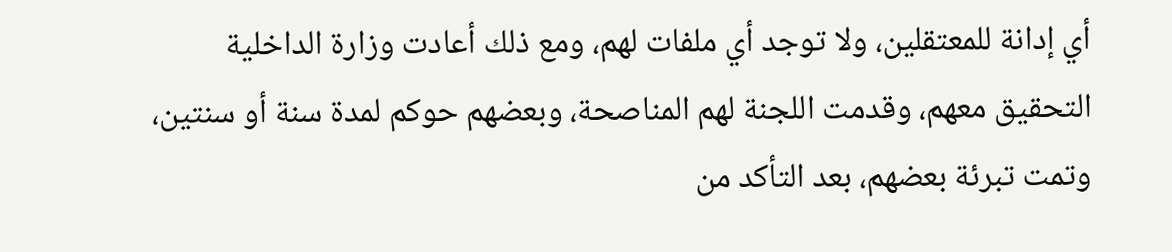أي إدانة للمعتقلين، ولا توجد أي ملفات لهم، ومع ذلك أعادت وزارة الداخلية التحقيق معهم، وقدمت اللجنة لهم المناصحة، وبعضهم حوكم لمدة سنة أو سنتين، وتمت تبرئة بعضهم، بعد التأكد من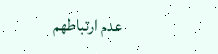عدم ارتباطهم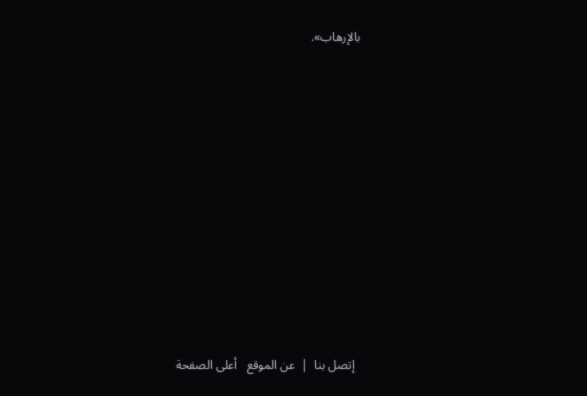بالإرهاب».











  إتصل بنا  |  عن الموقع   أعلى الصفحة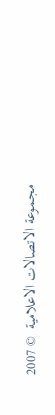مجموعة الاتصالات الاعلامية  © 2007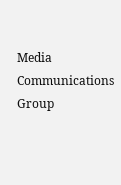Media Communications Group